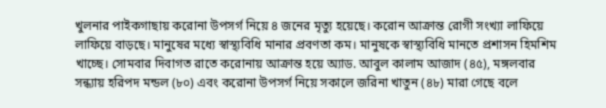খুলনার পাইকগাছায় করোনা উপসর্গ নিয়ে ৪ জনের মৃত্যু হয়েছে। করোন আক্রান্ত রোগী সংখ্যা লাফিয়ে লাফিয়ে বাড়ছে। মানুষের মধ্যে স্বাস্থ্যবিধি মানার প্রবণতা কম। মানুষকে স্বাস্থ্যবিধি মানতে প্রশাসন হিমশিম খাচ্ছে। সোমবার দিবাগত রাতে করোনায় আক্রান্ত হয়ে অ্যাড. আবুল কালাম আজাদ (৪৫), মঙ্গলবার সন্ধ্যায় হরিপদ মন্ডল (৮০) এবং করোনা উপসর্গ নিয়ে সকালে জরিনা খাতুন (৪৮) মারা গেছে বলে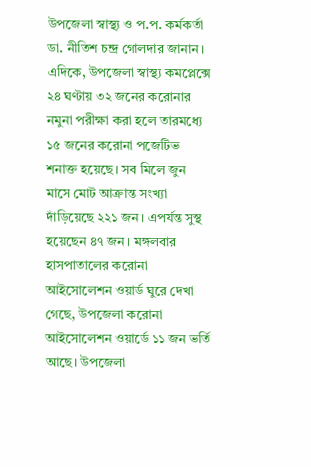উপজেলা স্বাস্থ্য ও প.প. কর্মকর্তা ডা. নীতিশ চন্দ্র গোলদার জানান। এদিকে, উপজেলা স্বাস্থ্য কমপ্লেক্সে ২৪ ঘণ্টায় ৩২ জনের করোনার নমুনা পরীক্ষা করা হলে তারমধ্যে ১৫ জনের করোনা পজেটিভ শনাক্ত হয়েছে। সব মিলে জুন মাসে মোট আক্রান্ত সংখ্যা দাঁড়িয়েছে ২২১ জন। এপর্যন্ত সুস্থ হয়েছেন ৪৭ জন। মঙ্গলবার হাসপাতালের করোনা আইসোলেশন ওয়ার্ড ঘুরে দেখা গেছে, উপজেলা করোনা আইসোলেশন ওয়ার্ডে ১১ জন ভর্তি আছে। উপজেলা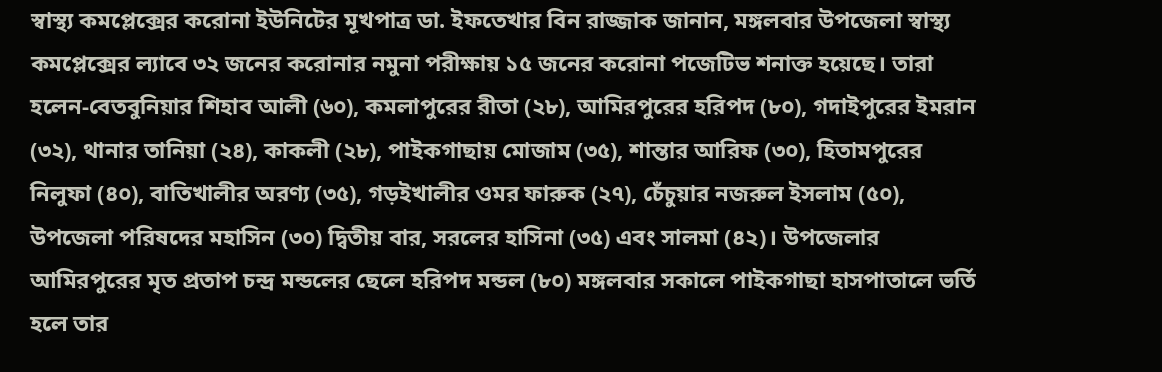স্বাস্থ্য কমপ্লেক্সের করোনা ইউনিটের মূখপাত্র ডা. ইফতেখার বিন রাজ্জাক জানান, মঙ্গলবার উপজেলা স্বাস্থ্য কমপ্লেক্সের ল্যাবে ৩২ জনের করোনার নমুনা পরীক্ষায় ১৫ জনের করোনা পজেটিভ শনাক্ত হয়েছে। তারা হলেন-বেতবুনিয়ার শিহাব আলী (৬০), কমলাপুরের রীতা (২৮), আমিরপুরের হরিপদ (৮০), গদাইপুরের ইমরান (৩২), থানার তানিয়া (২৪), কাকলী (২৮), পাইকগাছায় মোজাম (৩৫), শান্তার আরিফ (৩০), হিতামপুরের নিলুফা (৪০), বাতিখালীর অরণ্য (৩৫), গড়ইখালীর ওমর ফারুক (২৭), চেঁচুয়ার নজরুল ইসলাম (৫০), উপজেলা পরিষদের মহাসিন (৩০) দ্বিতীয় বার, সরলের হাসিনা (৩৫) এবং সালমা (৪২)। উপজেলার আমিরপুরের মৃত প্রতাপ চন্দ্র মন্ডলের ছেলে হরিপদ মন্ডল (৮০) মঙ্গলবার সকালে পাইকগাছা হাসপাতালে ভর্তি হলে তার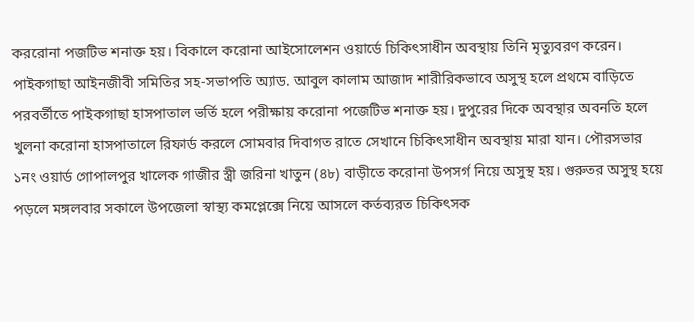কররোনা পজটিভ শনাক্ত হয়। বিকালে করোনা আইসোলেশন ওয়ার্ডে চিকিৎসাধীন অবস্থায় তিনি মৃত্যুবরণ করেন। পাইকগাছা আইনজীবী সমিতির সহ-সভাপতি অ্যাড. আবুল কালাম আজাদ শারীরিকভাবে অসুস্থ হলে প্রথমে বাড়িতে পরবর্তীতে পাইকগাছা হাসপাতাল ভর্তি হলে পরীক্ষায় করোনা পজেটিভ শনাক্ত হয়। দুপুরের দিকে অবস্থার অবনতি হলে খুলনা করোনা হাসপাতালে রিফার্ড করলে সোমবার দিবাগত রাতে সেখানে চিকিৎসাধীন অবস্থায় মারা যান। পৌরসভার ১নং ওয়ার্ড গোপালপুর খালেক গাজীর স্ত্রী জরিনা খাতুন (৪৮) বাড়ীতে করোনা উপসর্গ নিয়ে অসুস্থ হয়। গুরুতর অসুস্থ হয়ে পড়লে মঙ্গলবার সকালে উপজেলা স্বাস্থ্য কমপ্লেক্সে নিয়ে আসলে কর্তব্যরত চিকিৎসক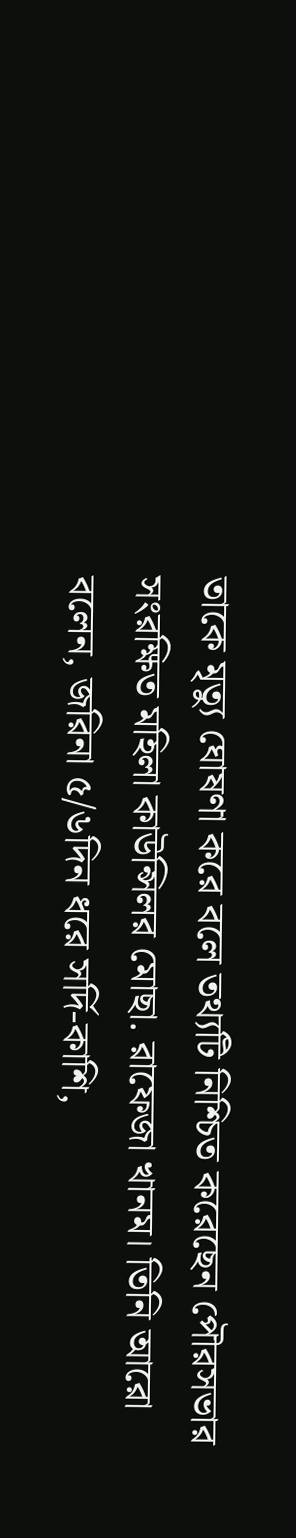তাকে মৃত্যু ঘোষণা করে বলে তথ্যটি নিশ্চিত করেছেন পৌরসভার সংরক্ষিত মহিলা কাউন্সিলর মোছা. রাফেজা খানম। তিনি আরো বলেন, জরিনা ৫/৬দিন ধরে সর্দি-কাশি,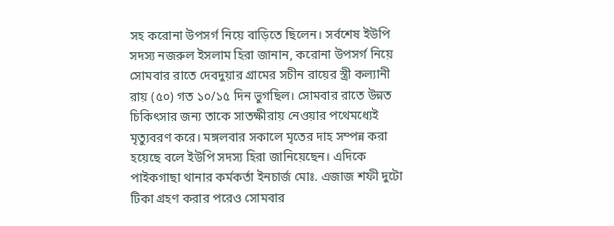সহ করোনা উপসর্গ নিয়ে বাড়িতে ছিলেন। সর্বশেষ ইউপি সদস্য নজরুল ইসলাম হিরা জানান, করোনা উপসর্গ নিয়ে সোমবার রাতে দেবদুয়ার গ্রামের সচীন রায়ের স্ত্রী কল্যানী রায় (৫০) গত ১০/১৫ দিন ভুগছিল। সোমবার রাতে উন্নত চিকিৎসার জন্য তাকে সাতক্ষীরায় নেওয়ার পথেমধ্যেই মৃত্যুবরণ করে। মঙ্গলবার সকালে মৃতের দাহ সম্পন্ন করা হয়েছে বলে ইউপি সদস্য হিরা জানিয়েছেন। এদিকে পাইকগাছা থানার কর্মকর্তা ইনচার্জ মোঃ. এজাজ শফী দুটো টিকা গ্রহণ করার পরেও সোমবার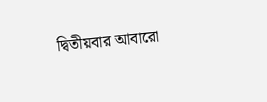দ্বিতীয়বার আবারো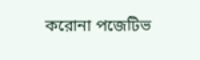করোনা পজেটিভ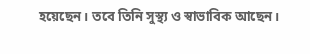হয়েছেন। তবে তিনি সুস্থ্য ও স্বাভাবিক আছেন।